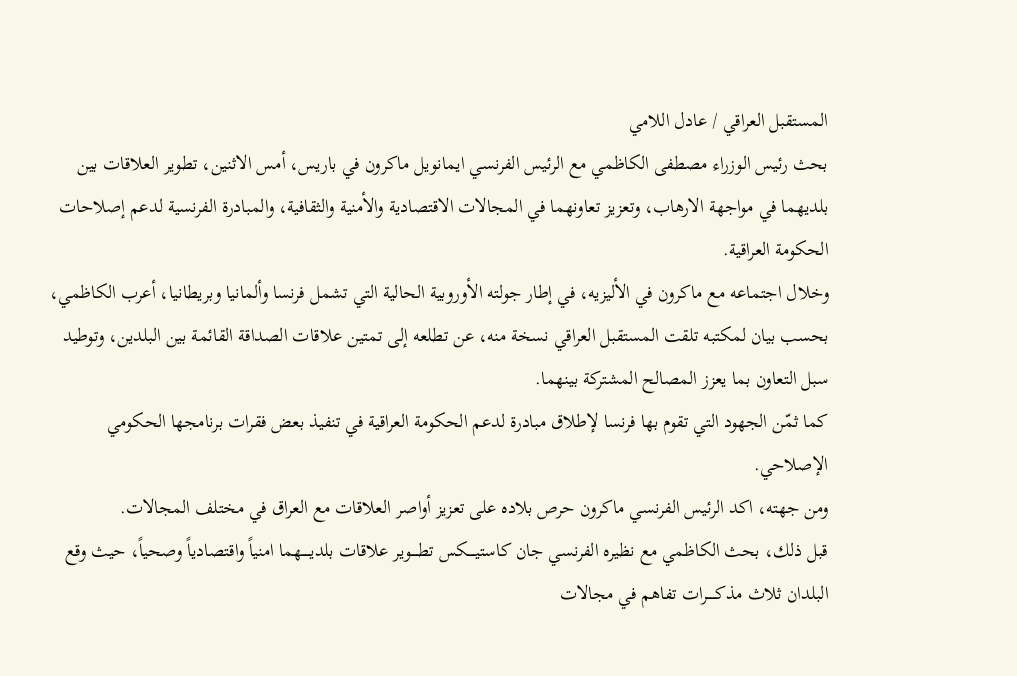المستقبل العراقي / عادل اللامي
بحث رئيس الوزراء مصطفى الكاظمي مع الرئيس الفرنسي ايمانويل ماكرون في باريس، أمس الاثنين، تطوير العلاقات بين بلديهما في مواجهة الارهاب، وتعزيز تعاونهما في المجالات الاقتصادية والأمنية والثقافية، والمبادرة الفرنسية لدعم إصلاحات الحكومة العراقية.
وخلال اجتماعه مع ماكرون في الأليزيه، في إطار جولته الأوروبية الحالية التي تشمل فرنسا وألمانيا وبريطانيا، أعرب الكاظمي، بحسب بيان لمكتبه تلقت المستقبل العراقي نسخة منه، عن تطلعه إلى تمتين علاقات الصداقة القائمة بين البلدين، وتوطيد سبل التعاون بما يعزز المصالح المشتركة بينهما.
كما ثمّن الجهود التي تقوم بها فرنسا لإطلاق مبادرة لدعم الحكومة العراقية في تنفيذ بعض فقرات برنامجها الحكومي الإصلاحي.
ومن جهته، اكد الرئيس الفرنسي ماكرون حرص بلاده على تعزيز أواصر العلاقات مع العراق في مختلف المجالات.
قبل ذلك، بحث الكاظمي مع نظيره الفرنسي جان كاستيــــكس تطــــوير علاقات بلديـــــهما امنياً واقتصادياً وصحياً، حيث وقع البلدان ثلاث مذكـــــرات تفاهم في مجالات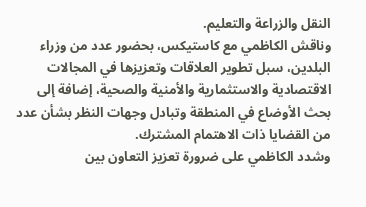النقل والزراعة والتعليم.
وناقش الكاظمي مع كاستيكس، بحضور عدد من وزراء البلدين، سبل تطوير العلاقات وتعزيزها في المجالات الاقتصادية والاستثمارية والأمنية والصحية، إضافة إلى بحث الأوضاع في المنطقة وتبادل وجهات النظر بشأن عدد من القضايا ذات الاهتمام المشترك.
وشدد الكاظمي على ضرورة تعزيز التعاون بين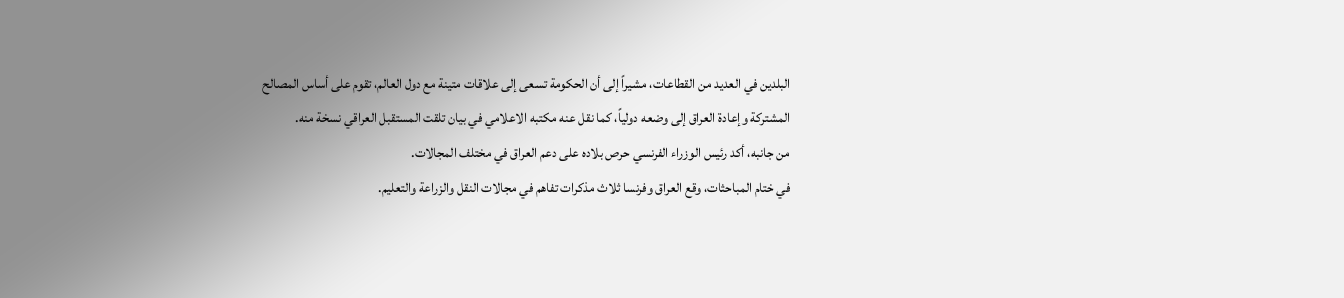البلدين في العديد من القطاعات، مشيراً إلى أن الحكومة تسعى إلى علاقات متينة مع دول العالم، تقوم على أساس المصالح المشتركة وإعادة العراق إلى وضعه دولياً، كما نقل عنه مكتبه الاعلامي في بيان تلقت المستقبل العراقي نسخة منه.
من جانبه، أكد رئيس الوزراء الفرنسي حرص بلاده على دعم العراق في مختلف المجالات.
في ختام المباحثات، وقع العراق وفرنسا ثلاث مذكرات تفاهم في مجالات النقل والزراعة والتعليم.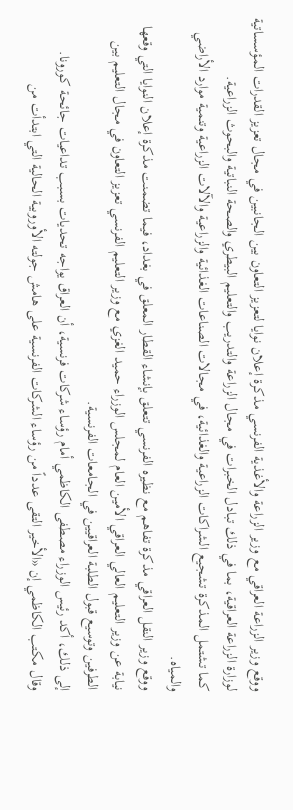ووقع وزير الزراعة العراقي مع وزير الزراعة والأغذية الفرنسي مذكرة إعلان نوايا لتعزيز التعاون بين الجانبين في مجال تعزيز القدرات المؤسساتية لوزارة الزراعة العراقية، بما في ذلك تبادل الخبرات في مجال الزراعة والتدريب والتعليم البيطري والصحة النباتية والبحوث الزراعية.
كما تشتمل المذكرة تشجيع الشراكات الزراعية والغذائية، في مجالات الصناعات الغذائية والزراعية والآلات الزراعية وتنمية موارد الأراضي والمياه.
ووقع وزير النقل العراقي مذكرة تفاهم مع نظيره الفرنسي تتعلق بإنشاء القطار المعلق في بغداد، فيما تضمنت مذكرة إعلان النوايا التي وقعها نيابة عن وزير التعليم العالي العراقي الأمين العام لمجلس الوزراء حميد الغزي مع وزير التعليم الفرنسي تعزيز التعاون في مجال التعليم بين الطرفين وتوسيع قبول الطلبة العراقيين في الجامعات الفرنسية.
إلى ذلك، أكد رئيس الوزراء مصطفى الكاظمي أمام رؤساء شركات فرنسية، أن العراق يواجه تحديات بسبب تداعيات جائحة كورونا.
وقال مكتب الكاظمي إن «الأخير التقى عدداً من رؤساء الشركات الفرنسية على هامش جولته الأوروبية الحالية التي ابتدأت من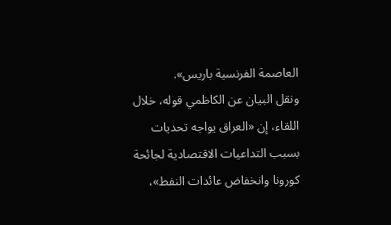العاصمة الفرنسية باريس».
ونقل البيان عن الكاظمي قوله، خلال اللقاء، إن «العراق يواجه تحديات بسبب التداعيات الاقتصادية لجائحة كورونا وانخفاض عائدات النفط»،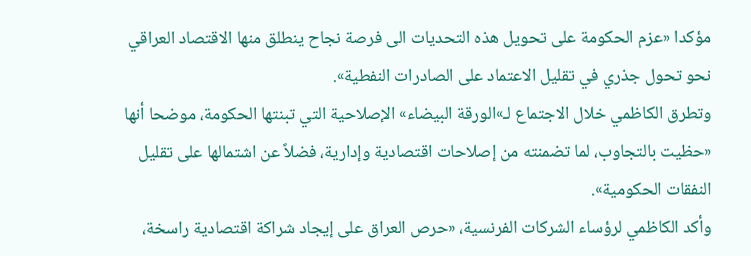مؤكدا «عزم الحكومة على تحويل هذه التحديات الى فرصة نجاح ينطلق منها الاقتصاد العراقي نحو تحول جذري في تقليل الاعتماد على الصادرات النفطية».
وتطرق الكاظمي خلال الاجتماع لـ»الورقة البيضاء» الإصلاحية التي تبنتها الحكومة، موضحا أنها «حظيت بالتجاوب، لما تضمنته من إصلاحات اقتصادية وإدارية، فضلاً عن اشتمالها على تقليل النفقات الحكومية».
وأكد الكاظمي لرؤساء الشركات الفرنسية، «حرص العراق على إيجاد شراكة اقتصادية راسخة،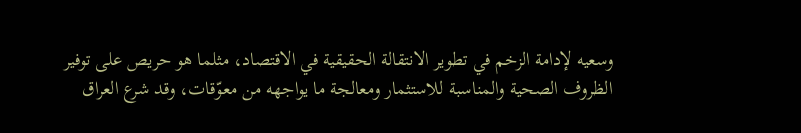وسعيه لإدامة الزخم في تطوير الانتقالة الحقيقية في الاقتصاد، مثلما هو حريص على توفير الظروف الصحية والمناسبة للاستثمار ومعالجة ما يواجهه من معوّقات، وقد شرع العراق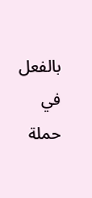بالفعل في حملة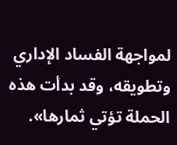لمواجهة الفساد الإداري وتطويقه، وقد بدأت هذه الحملة تؤتي ثمارها».